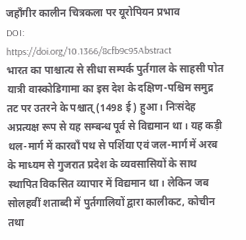जहाँगीर कालीन चित्रकला पर यूरोपियन प्रभाव
DOI:
https://doi.org/10.1366/8cfb9c95Abstract
भारत का पाश्चात्य से सीधा सम्पर्क पुर्तगाल के साहसी पोत यात्री वास्कोडिगामा का इस देश के दक्षिण-पश्चिम समुद्र तट पर उतरने के पश्चात् (1498 ई) हुआ। निःसंदेह अप्रत्यक्ष रूप से यह सम्बन्ध पूर्व से विद्यमान था। यह कड़ी थल-मार्ग में कारवाँ पथ से पर्शिया एवं जल-मार्ग में अरब के माध्यम से गुजरात प्रदेश के व्यवसासियों के साथ स्थापित विकसित व्यापार में विद्यमान था। लेकिन जब सोलहवीं शताब्दी में पुर्तगालियों द्वारा कालीकट, कोचीन तथा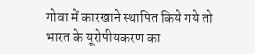गोवा में कारखाने स्थापित किये गये तो भारत के यूरोपीयकरण का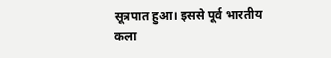सूत्रपात हुआ। इससे पूर्व भारतीय कला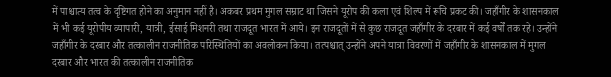में पाश्चात्य तत्व के दृष्टिगत होने का अनुमान नहीं है। अकबर प्रथम मुगल सम्राट था जिसने यूरोप की कला एवं शिल्प में रूचि प्रकट की। जहाँगीर के शासनकाल में भी कई यूरोपीय व्यापारी, यात्री, ईसाई मिशनरी तथा राजदूत भारत में आये। इन राजदूतों में से कुछ राजदूत जहाँगीर के दरबार में कई वर्षों तक रहे। उन्होंने जहाँगीर के दरबार और तत्कालीन राजनीतिक परिस्थितियों का अवलोकन किया। तत्पश्चात् उन्होंने अपने यात्रा विवरणों में जहाँगीर के शासनकाल में मुगल दरबार और भारत की तत्कालीन राजनीतिक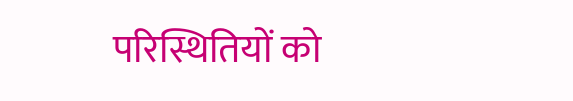परिस्थितियों को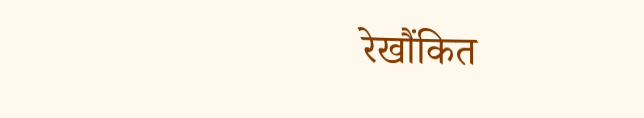रेखौंकित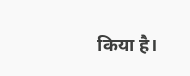किया है।